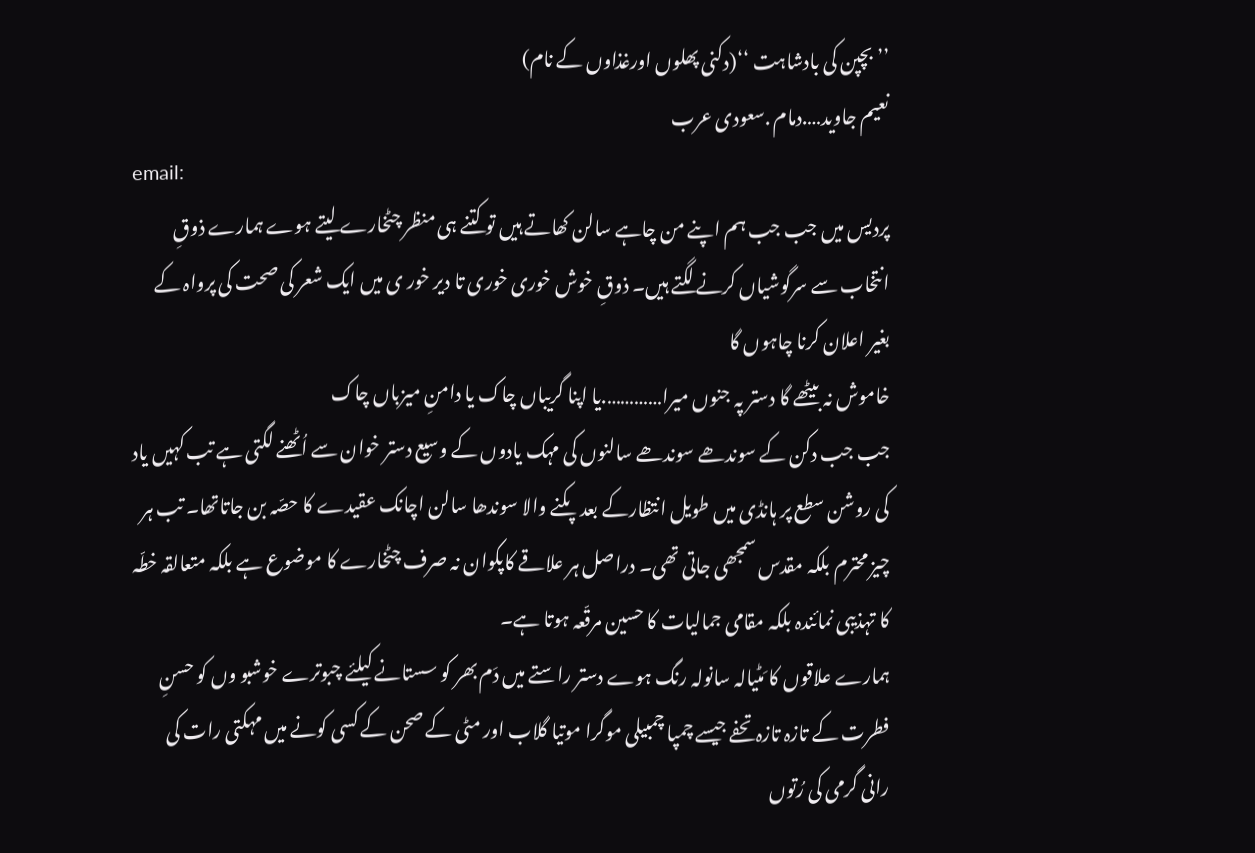’’بچپن کی بادشاہت ‘‘(دکنی پھلوں اورغذاوں کے نام)
نعیم جاوید….دمام .سعودی عرب
email:
پردیس میں جب جب ہم اپنے من چاہے سالن کھاتے ہیں تو کتنے ہی منظر چٹخارے لیتے ہوے ہمارے ذوقِ انتخاب سے سرگوشیاں کرنے لگتے ہیں۔ ذوقِ خوش خوری خوری تا دیر خور ی میں ایک شعر کی صحت کی پرواہ کے بغیر اعلان کرنا چاہوں گا
خاموش نہ بیٹھے گا دستر پہ جنوں میرا………….یا اپنا گریباں چاک یا دامنِ میزباں چاک
جب جب دکن کے سوندھے سوندھے سالنوں کی مہک یادوں کے وسیع دستر خوان سے اُٹھنے لگتی ہے تب کہیں یاد کی روشن سطع پر ہانڈی میں طویل انتظارکے بعد پکنے والا سوندھا سالن اچانک عقیدے کا حصّہ بن جاتاتھا۔ تب ہر چیز محترم بلکہ مقدس سمجھی جاتی تھی۔ دراصل ہر علاقے کاپکوان نہ صرف چٹخارے کا موضوع ہے بلکہ متعالقہ خطّہ کا تہذیبی نمائندہ بلکہ مقامی جمالیات کا حسین مرقّعہ ہوتا ہے۔
ہمارے علاقوں کا مَٹیالہ سانولہ رنگ ہوے دستر راستے میں دَم بھر کو سستانے کیلئے چبوترے خوشبو وں کو حسنِ فطرت کے تازہ تازہ تحفے جیسے چمپا چمبیلی موگرا موتیا گلاب اور مٹی کے صحن کے کسی کونے میں مہکتی رات کی رانی گرمی کی رُتوں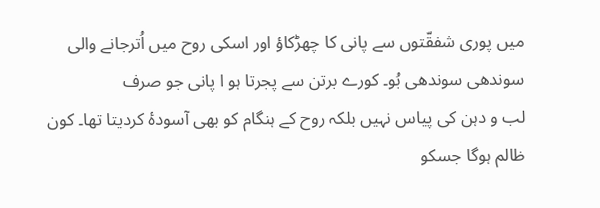میں پوری شفقّتوں سے پانی کا چھڑکاؤ اور اسکی روح میں اُترجانے والی سوندھی سوندھی بُو۔ کورے برتن سے پجرتا ہو ا پانی جو صرف
لب و دہن کی پیاس نہیں بلکہ روح کے ہنگام کو بھی آسودۂ کردیتا تھا۔ کون ظالم ہوگا جسکو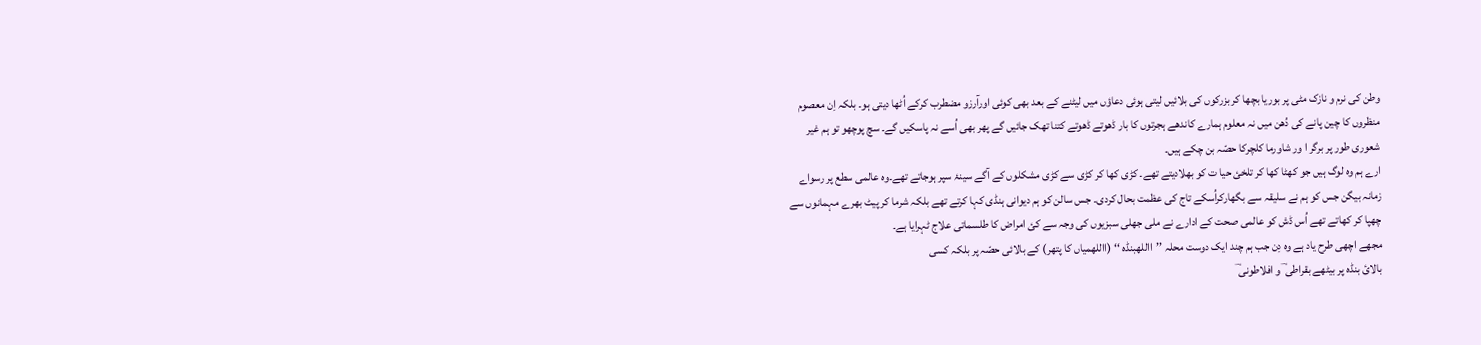وطن کی نرم و نازک مٹی پر بوریا بچھا کر بزرکوں کی بلائیں لیتی ہوئی دعاؤں میں لیٹنے کے بعد بھی کوئی اورآرزو مضطرب کرکے اُٹھا دیتی ہو۔ بلکہ اِن معصوم منظروں کا چین پانے کی دُھن میں نہ معلوم ہمارے کاندھے ہجرتوں کا بار ڈھوتے ڈھوتے کتنا تھک جائیں گے پھر بھی اُسے نہ پاسکیں گے۔ سچ پوچھو تو ہم غیر شعوری طور پر برگر ا ور شاورما کلچرکا حصّہ بن چکے ہیں۔
ارے ہم وہ لوگ ہیں جو کھٹا کھا کر تلخئ حیا ت کو بھلادیتے تھے۔ کڑی کھا کر کڑی سے کڑی مشکلوں کے آگے سینۂ سپر ہوجاتے تھے۔وہ عالمی سطع پر رسواے زمانہ بیگن جس کو ہم نے سلیقہ سے بگھارکراُسکے تاج کی عظمت بحال کردی۔ جس سالن کو ہم دیوانی ہنڈی کہا کرتے تھے بلکہ شرما کر پیٹ بھرے مہمانوں سے چھپا کر کھاتے تھے اُس ڈش کو عالمی صحت کے ادارے نے ملی جھلی سبزیوں کی وجہ سے کئ امراض کا طلسماتی علاج ٹہرایا ہے۔
مجھے اچھی طرح یاد ہے وہ دِن جب ہم چند ایک دوست محلہ ’’االلهبنڈہ ‘‘ (االلهمیاں کا پتھر) کے بالائی حصّہ پر بلکہ کسی
بالائ بنڈہ پر بیٹھے بقراطی ؔ و افلاطونی ؔ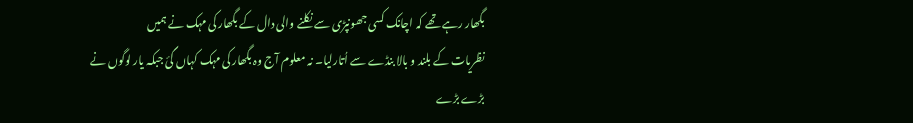بگھار رہے تھے کہ اچانک کسی جھونپڑی سے نکلنے والی دال کے بگھار کی مہک نے ہمیں
نظریات کے بلند و بالا بنڈے سے اُتارلیا۔ نہ معلوم آج وہ بگھار کی مہک کہاں گئ جبکہ یار لوگوں نے بڑے بڑے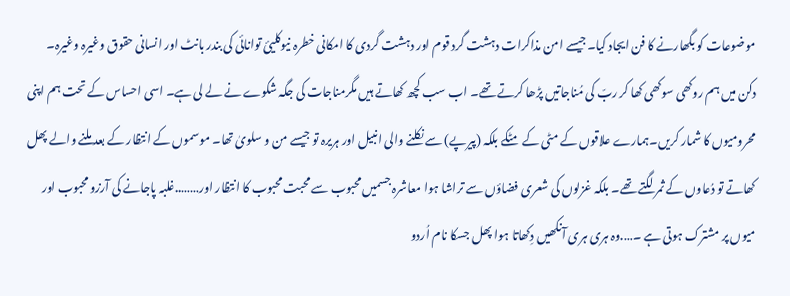موضوعات کو بگھارنے کا فن ایجاد کیا۔جیسے امن مذاکرات دہشت گرد قوم اور دہشت گردی کا امکانی خطرہ نیوکلیئ توانائی کی بندر بانٹ اور انسانی حقوق وغیرہ وغیرہ۔
دکن میں ہم روکھی سوکھی کھا کر ربّ کی مُناجاتیں پڑھا کرتے تھے۔ اب سب کچھ کھاتے ہیں مگرمناجات کی جگہ شکوے نے لے لی ہے۔ اسی احساس کے تحت ہم اپنی محرومیوں کا شمار کریں۔ہمارے علاقوں کے مٹی کے مٹکے بلکہ (پیرپے) سے نکلنے والی انبیل اور ہریرہ تو جیسے من و سلویٰ تھا۔ موسموں کے انتظار کے بعد ملنے والے پھل کھاتے تو دُعاوں کے ثمر لگتے تھے۔ بلکہ غزلوں کی شعری فضاؤں سے تراشا ہوا معاشرہ جسمیں محبوب سے محبت محبوب کا انتظار اور……..غلبہ پاجانے کی آرزو محبوب اور میوں پر مشترک ہوتی ہے ۔….وہ ہری ہری آنکھیں دِکھاتا ہوا پھل جسکا نام اُردو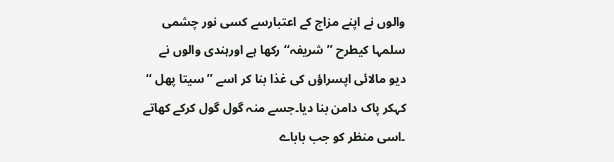والوں نے اپنے مزاج کے اعتبارسے کسی نور چشمی سلمہا کیطرح ’’شریفہ‘‘ رکھا ہے اورہندی والوں نے دیو مالائی اپسراؤں کی غذا بنا کر اسے ’’سیتا پھل ‘‘ کہکر پاک دامن بنا دیا۔جسے منہ گول گول کرکے کھاتے ۔اسی منظر کو جب باباے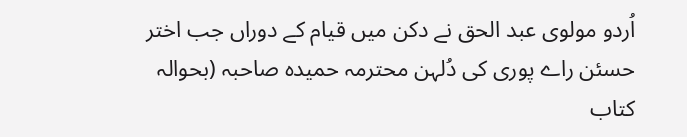اُردو مولوی عبد الحق نے دکن میں قیام کے دوراں جب اختر حسئن راے پوری کی دُلہن محترمہ حمیدہ صاحبہ (بحوالہ کتاب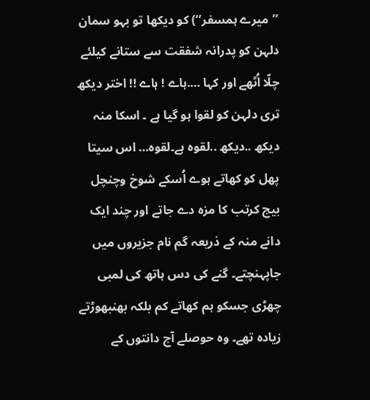’’میرے ہمسفر‘‘) کو دیکھا تو بہو سمان دلہن کو پدرانہ شفقت سے ستانے کیلئے چلّا اُٹھے اور کہا ….ہاے ! ہاے !! اختر دیکھ تری دلہن کو لقوا ہو گیا ہے ۔ اسکا منہ دیکھ ..دیکھ ..لقوہ ہے۔لقوہ… اس سیتا پھل کو کھاتے ہوے اُسکے شوخ وچنچل بیج کرتب کا مزہ دے جاتے اور چند ایک دانے منہ کے ذریعہ گم نام جزیروں میں جاپہنچتے۔ گنے کی دس ہاتھ کی لمبی چھڑی جسکو ہم کھاتے کم بلکہ بھنبھوڑتے زیادہ تھے۔ وہ حوصلے آج دانتوں کے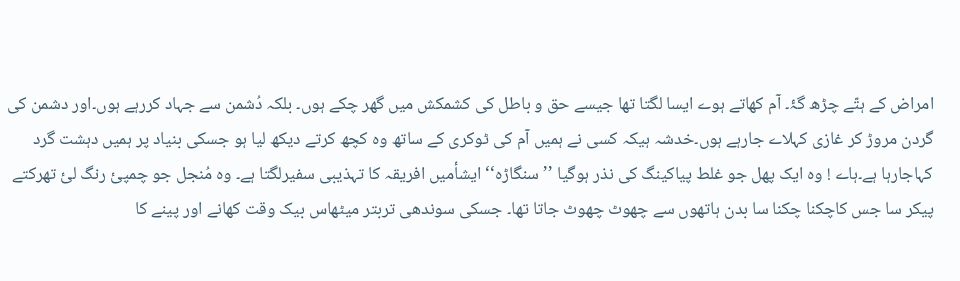امراض کے ہتّے چڑھ گۂ۔ آم کھاتے ہوے ایسا لگتا تھا جیسے حق و باطل کی کشمکش میں گھر چکے ہوں۔ بلکہ دُشمن سے جہاد کررہے ہوں۔اور دشمن کی گردن مروڑ کر غازی کہلاے جارہے ہوں۔خدشہ ہیکہ کسی نے ہمیں آم کی ٹوکری کے ساتھ وہ کچھ کرتے دیکھ لیا ہو جسکی بنیاد پر ہمیں دہشت گرد کہاجارہا ہے۔ہاے ! وہ ایک پھل جو غلط پیاکینگ کی نذر ہوگیا ’’سنگاڑہ‘‘ ایشأمیں افریقہ کا تہذیبی سفیرلگتا ہے۔ وہ مُنجل جو چمپئ رنگ لئ تھرکتے پیکر سا جس کاچکنا چکنا سا بدن ہاتھوں سے چھوٹ چھوٹ جاتا تھا۔ جسکی سوندھی تربتر میٹھاس بیک وقت کھانے اور پینے کا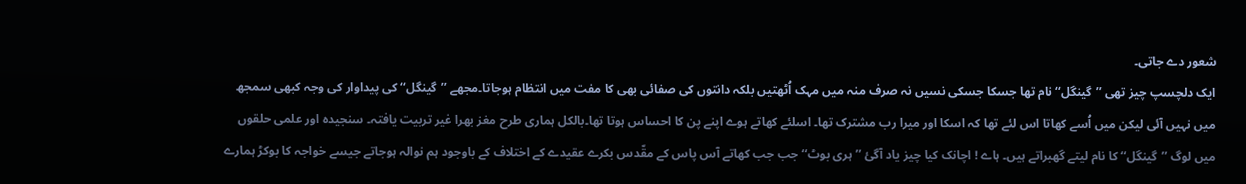شعور دے جاتی۔
ایک دلچسپ چیز تھی ’’گینگل‘‘نام تھا جسکا جسکی نسیں نہ صرف منہ میں مہک اُٹھتیں بلکہ دانتوں کی صفائی بھی کا مفت میں انتظام ہوجاتا۔مجھے ’’گینگل‘‘ کی پیداوار کی وجہ کبھی سمجھ میں نہیں آئی لیکن میں اُسے کھاتا اس لئے تھا کہ اسکا اور میرا رب مشترک تھا۔ اسلئے کھاتے ہوے اپنے پن کا احساس ہوتا تھا۔بالکل ہماری طرح مغز بھرا غیر تربیت یافتہ۔ سنجیدہ اور علمی حلقوں میں لوگ ’’گینگل‘‘ کا نام لیتے گھبراتے ہیں۔ ہاے ! اچانک کیا چیز یاد آگئ ’’ہری بوٹ‘‘ جب جب کھاتے آس پاس کے مقّدس بکرے عقیدے کے اختلاف کے باوجود ہم نوالہ ہوجاتے جیسے خواجہ کا بوکڑ ہمارے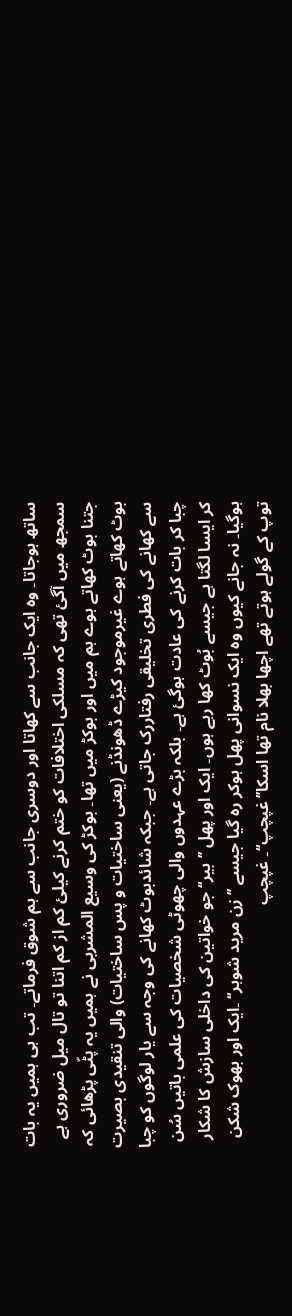ساتھ ہوجاتا۔ وہ ایک جانب سے کھاتا اور دوسری جانب سے ہم شوق فرماتے۔ تب ہی ہمیں یہ بات سمجھ میں آگئ تھی کہ مسلکی اختلافات کو ختم کرنے کیلئ کم از کم اتنا تو تال میل ضروری ہے جتنا بوٹ کھاتے ہوے ہم میں اور بوکڑ میں تھا۔ بوکڑ کی وسیع المشربی نے ہمیں یہ پٹّی پڑھائی کہ بوٹ کھاتے ہوے غیرموجود کیڑے ڈھونڈنے (یعنی ساختیات و پس ساختیات) والی تنقیدی بصیرت سے کھانے کی فطری تخلیقی رفتاررک جاتی ہے۔ جبکہ شائدبوٹ کھانے کی وجہ سے یار لوگوں کو چبا چبا کر بات کرنے کی عادت ہوگئ ہے۔ بلکہ بڑے عہدوں والی چھوٹی شخصیات کی علمی باتیں سُن کر ایسا لگتا ہے جیسے بُوٹ کھا رہے ہوں۔ ایک اور پھل ’’بیر‘‘ جو خواتین کی داخلی سازش کا شکار ہوگیا۔ نہ جانے کیوں وہ ایک نسوانی پھل ہوکر رہ گیا جیسے ’’زن مرید شوہر‘‘ ۔ایک اور بھوک شکن توپ کے گولے ہوتے تھے اچھا بھلا نام تھا اسکا’’غپچپ‘‘۔ غپچپ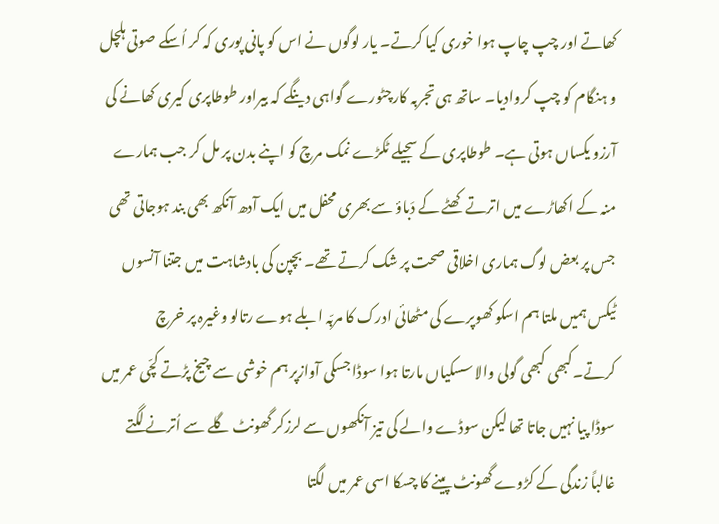کھاتے اور چپ چاپ ہوا خوری کیا کرتے۔ یار لوگوں نے اس کو پانی پوری کہ کر اُسکے صوتی ہلچل و ہنگام کو چپ کروادیا۔ ساتھ ہی تجربہ کارچٹورے گواہی دینگے کہ بیراور طوطاپری کیری کھانے کی آرزو یکساں ہوتی ہے۔ طوطاپری کے سجیلے ٹکڑے نمک مرچ کو اپنے بدن پر مل کر جب ہمارے منہ کے اکھاڑے میں اترتے کھٹے کے دَباؤ سے بھری محفل میں ایک آدھ آنکھ بھی بند ہوجاتی تھی جس پر بعض لوگ ہماری اخلاقی صحت پر شک کرتے تھے۔ بچپن کی بادشاہت میں جتنا آنسوں ٹیکس ہمیں ملتا ہم اسکو کھوپرے کی مٹھائی ادرک کا مربّہ ابلے ہوے رتالو وغیرہ پر خرچ کرتے۔کبھی کبھی گولی والا سسکیاں مارتا ہوا سوڈا جسکی آوازپر ہم خوشی سے چیخ پڑتے کچّی عمر میں سوڈا پیا نہیں جاتا تھا لیکن سوڈے والے کی تیز آنکھوں سے لرزکر گھونٹ گلے سے اُترنے لگتے غالباً زندگی کے کڑوے گھونٹ پینے کا چسکا اسی عمر میں لگتا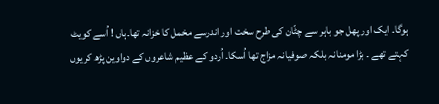ہوگا۔ ایک اور پھل جو باہر سے چٹّان کی طرح سخت اور اندرسے مخمل کا خزانہ تھا۔ہاں ! اُسے کویٹ کہتے تھے ۔ بڑا مومنانہ بلکہ صوفیانہ مزاج تھا اُسکا۔ اُردو کے عظیم شاعروں کے دواوین پڑھ کریوں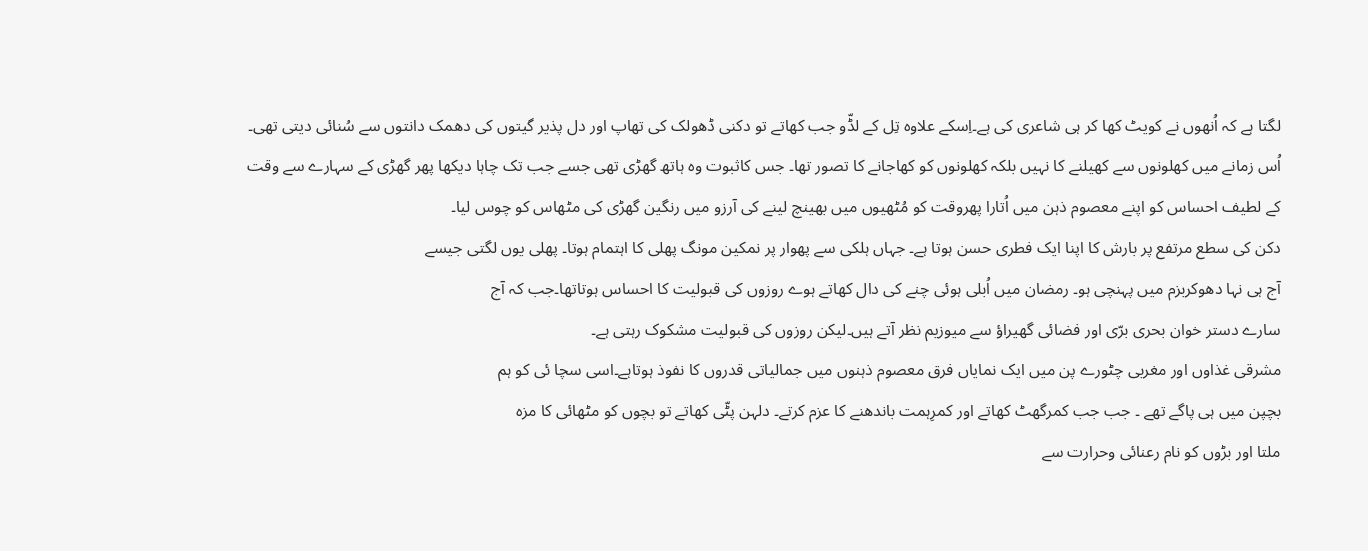لگتا ہے کہ اُنھوں نے کویٹ کھا کر ہی شاعری کی ہے۔اِسکے علاوہ تِل کے لڈّو جب کھاتے تو دکنی ڈھولک کی تھاپ اور دل پذیر گیتوں کی دھمک دانتوں سے سُنائی دیتی تھی۔ اُس زمانے میں کھلونوں سے کھیلنے کا نہیں بلکہ کھلونوں کو کھاجانے کا تصور تھا۔ جس کاثبوت وہ ہاتھ گھڑی تھی جسے جب تک چاہا دیکھا پھر گھڑی کے سہارے سے وقت کے لطیف احساس کو اپنے معصوم ذہن میں اُتارا پھروقت کو مُٹھیوں میں بھینچ لینے کی آرزو میں رنگین گھڑی کی مٹھاس کو چوس لیا۔
دکن کی سطع مرتفع پر بارش کا اپنا ایک فطری حسن ہوتا ہے۔ جہاں ہلکی سے پھوار پر نمکین مونگ پھلی کا اہتمام ہوتا۔ پھلی یوں لگتی جیسے
آج ہی نہا دھوکربزم میں پہنچی ہو۔ رمضان میں اُبلی ہوئی چنے کی دال کھاتے ہوے روزوں کی قبولیت کا احساس ہوتاتھا۔جب کہ آج
سارے دستر خوان بحری برّی اور فضائی گھیراؤ سے میوزیم نظر آتے ہیں۔لیکن روزوں کی قبولیت مشکوک رہتی ہے۔
مشرقی غذاوں اور مغربی چٹورے پن میں ایک نمایاں فرق معصوم ذہنوں میں جمالیاتی قدروں کا نفوذ ہوتاہے۔اسی سچا ئی کو ہم
بچپن میں ہی پاگے تھے ۔ جب جب کمرگھٹ کھاتے اور کمرِہمت باندھنے کا عزم کرتے۔ دلہن پٹّی کھاتے تو بچوں کو مٹھائی کا مزہ
ملتا اور بڑوں کو نام رعنائی وحرارت سے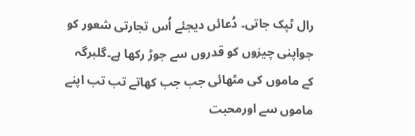رال ٹپک جاتی۔ دُعائں دیجئے اُس تجارتی شعور کو جواپنی چیزوں کو قدروں سے جوڑ رکھا ہے۔گلبرگہ کے ماموں کی مٹھائی جب جب کھاتے تب تب اپنے ماموں سے اورمحبت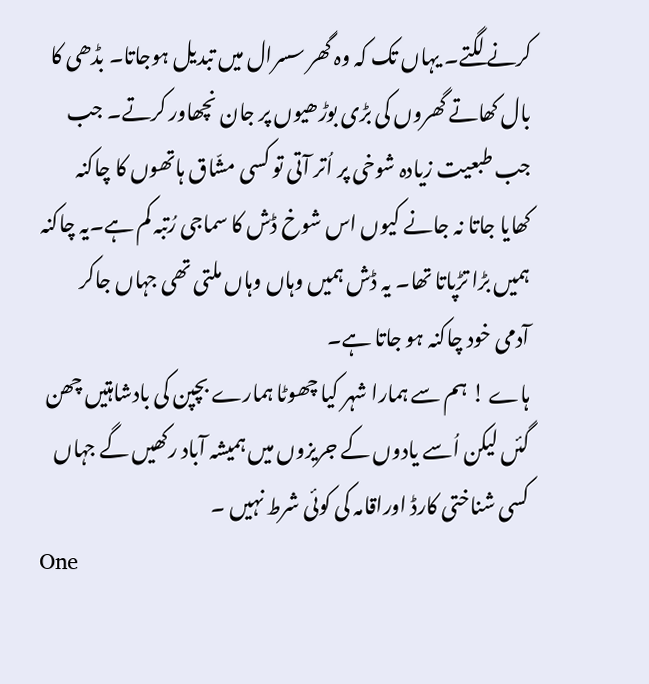کرنے لگتے۔ یہاں تک کہ وہ گھر سسرال میں تبدیل ہوجاتا۔ بڈھی کا بال کھاتے گھروں کی بڑی بوڑھیوں پر جان نچھاور کرتے۔ جب جب طبعیت زیادہ شوخی پر اُتر آتی تو کسی مشّاق ہاتھوں کا چاکنہ کھایا جاتا نہ جانے کیوں اس شوخ ڈش کا سماجی رُتبہ کم ہے۔یہ چاکنہ ہمیں بڑا تڑپاتا تھا۔ یہ ڈش ہمیں وہاں وہاں ملتی تھی جہاں جاکر آدمی خود چاکنہ ہو جاتا ہے۔
ہاے ! ہم سے ہمارا شہر کیا چھوٹا ہمارے بچپن کی بادشاہتیں چھن گئں لیکن اُسے یادوں کے جریزوں میں ہمیشہ آباد رکھیں گے جہاں کسی شناختی کارڈ اوراقامہ کی کوئی شرط نہیں ۔
One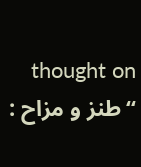thought on “طنز و مزاح :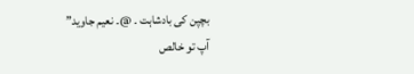بچپن کی بادشاہت ۔ @۔ نعیم جاوید”
آپ تو خالص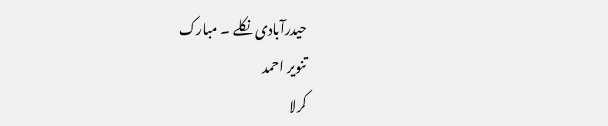حیدرآبادی نکلے ۔ مبارک
تنویر احمد
کرلا